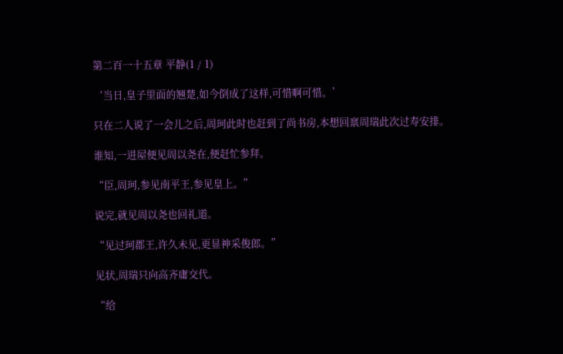第二百一十五章 平静(1 / 1)

‘当日,皇子里面的翘楚,如今倒成了这样,可惜啊可惜。’

只在二人说了一会儿之后,周珂此时也赶到了尚书房,本想回禀周瑞此次过寿安排。

谁知,一进屋便见周以尧在,便赶忙参拜。

“臣,周珂,参见南平王,参见皇上。”

说完,就见周以尧也回礼道。

“见过珂郡王,许久未见,更显神采俊郎。”

见状,周瑞只向高齐庸交代。

“给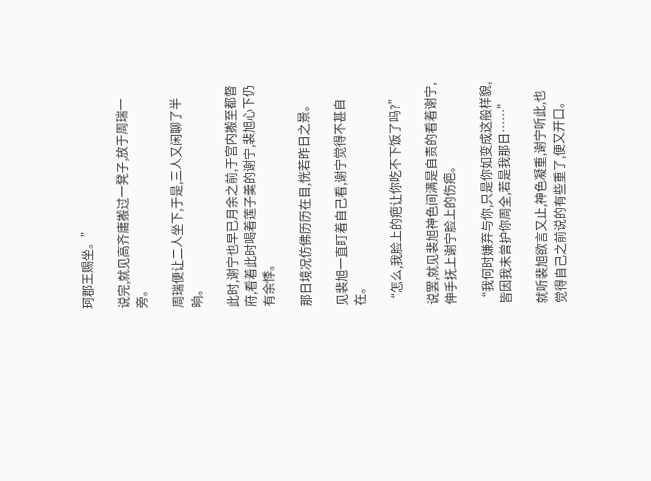珂郡王赐坐。”

说完,就见高齐庸搬过一凳子,放于周瑞一旁。

周瑞便让二人坐下,于是,三人又闲聊了半晌。

此时,谢宁也早已月余之前,于宫内搬至都督府,看着此时喝着莲子羹的谢宁,裴旭心下仍有余悸。

那日境况仿佛历历在目,恍若昨日之景。

见裴旭一直盯着自己看,谢宁觉得不甚自在。

“怎么,我脸上的疤让你吃不下饭了吗?”

说罢,就见裴旭神色间满是自责的看着谢宁,伸手抚上谢宁脸上的伤疤。

“我何时嫌弃与你,只是你如变成这般样貌,皆因我未曾护你周全,若是我那日……”

就听裴旭欲言又止,神色凝重,谢宁听此,也觉得自己之前说的有些重了,便又开口。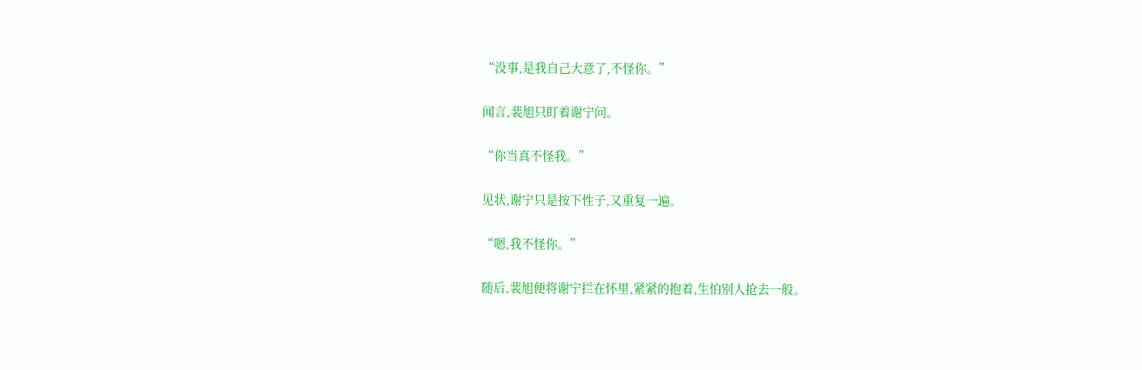“没事,是我自己大意了,不怪你。”

闻言,裴旭只盯着谢宁问。

“你当真不怪我。”

见状,谢宁只是按下性子,又重复一遍。

“嗯,我不怪你。”

随后,裴旭便将谢宁拦在怀里,紧紧的抱着,生怕别人抢去一般。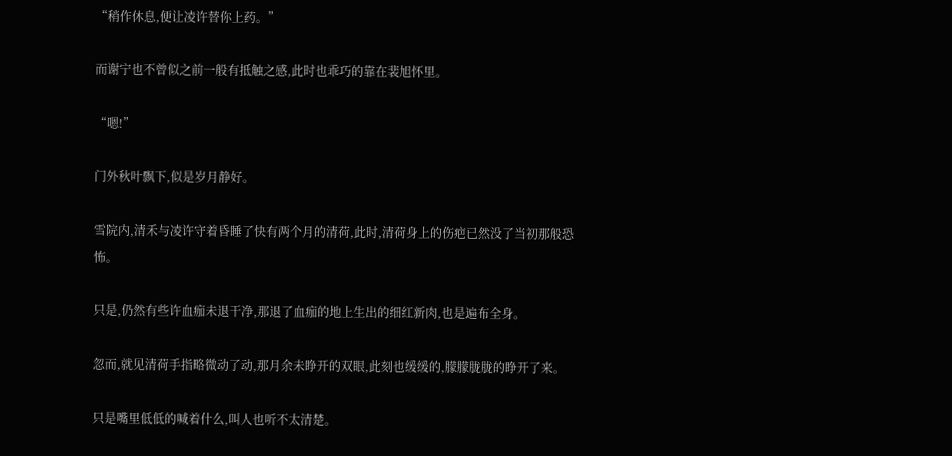“稍作休息,便让凌许替你上药。”

而谢宁也不曾似之前一般有抵触之感,此时也乖巧的靠在裴旭怀里。

“嗯!”

门外秋叶飘下,似是岁月静好。

雪院内,清禾与凌许守着昏睡了快有两个月的清荷,此时,清荷身上的伤疤已然没了当初那般恐怖。

只是,仍然有些许血痂未退干净,那退了血痂的地上生出的细红新肉,也是遍布全身。

忽而,就见清荷手指略微动了动,那月余未睁开的双眼,此刻也缓缓的,朦朦胧胧的睁开了来。

只是嘴里低低的喊着什么,叫人也听不太清楚。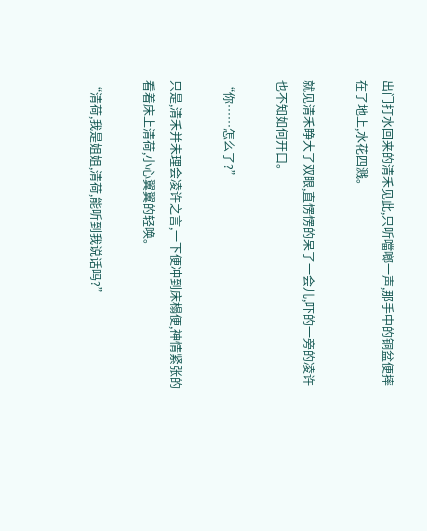出门打水回来的清禾见此,只听噹啷一声,那手中的铜盆便摔在了地上,水花四溅。

就见清禾睁大了双眼,直愣愣的呆了一会儿,吓的一旁的凌许也不知如何开口。

“你……怎么了?”

只是,清禾并未理会凌许之言,一下便冲到床榻便,神情紧张的看着床上清荷,小心翼翼的轻唤。

“清荷,我是姐姐,清荷,能听到我说话吗?”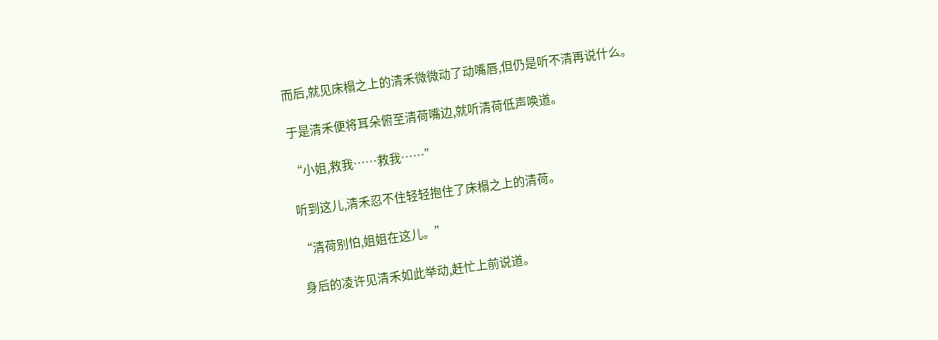而后,就见床榻之上的清禾微微动了动嘴唇,但仍是听不清再说什么。

于是清禾便将耳朵俯至清荷嘴边,就听清荷低声唤道。

“小姐,救我……救我……”

听到这儿,清禾忍不住轻轻抱住了床榻之上的清荷。

“清荷别怕,姐姐在这儿。”

身后的凌许见清禾如此举动,赶忙上前说道。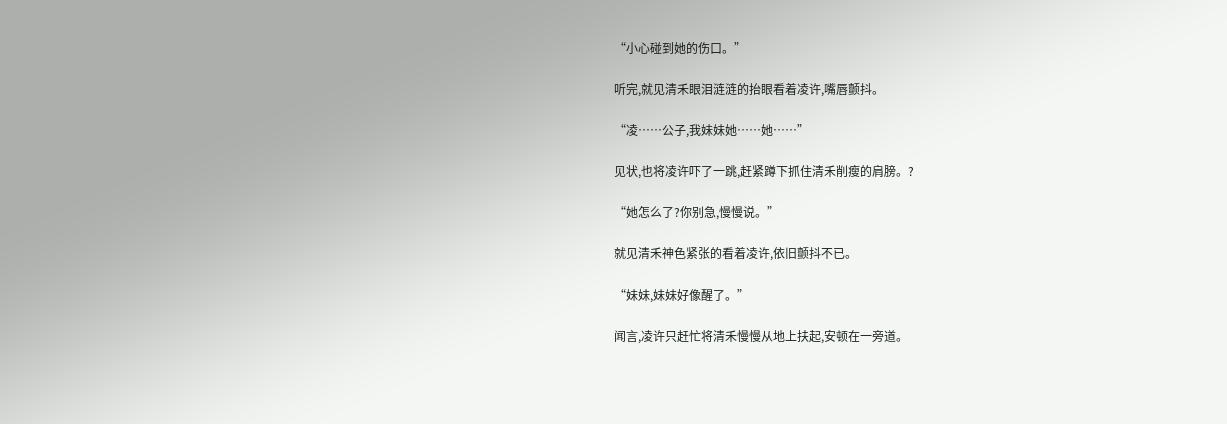“小心碰到她的伤口。”

听完,就见清禾眼泪涟涟的抬眼看着凌许,嘴唇颤抖。

“凌……公子,我妹妹她……她……”

见状,也将凌许吓了一跳,赶紧蹲下抓住清禾削瘦的肩膀。?

“她怎么了?你别急,慢慢说。”

就见清禾神色紧张的看着凌许,依旧颤抖不已。

“妹妹,妹妹好像醒了。”

闻言,凌许只赶忙将清禾慢慢从地上扶起,安顿在一旁道。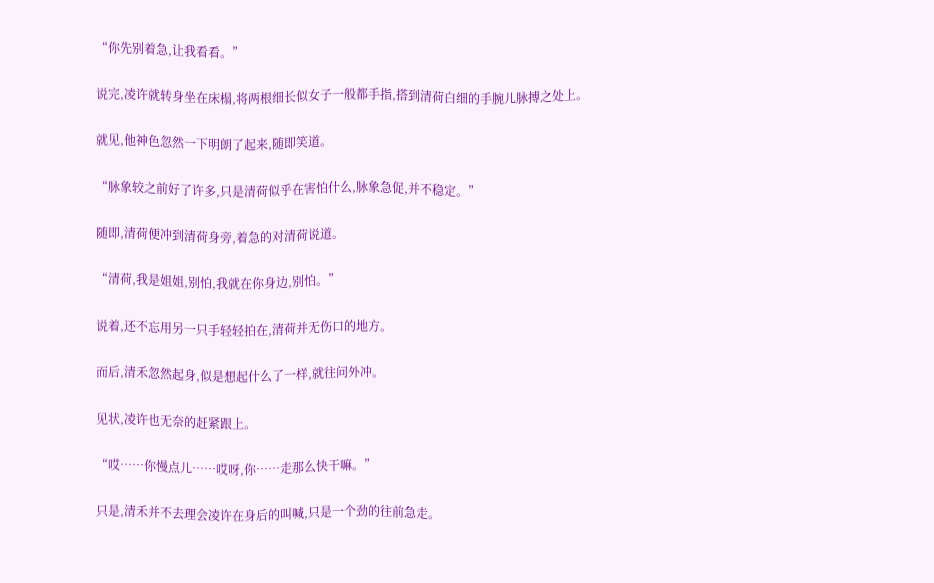“你先别着急,让我看看。”

说完,凌许就转身坐在床榻,将两根细长似女子一般都手指,搭到清荷白细的手腕儿脉搏之处上。

就见,他神色忽然一下明朗了起来,随即笑道。

“脉象较之前好了许多,只是清荷似乎在害怕什么,脉象急促,并不稳定。”

随即,清荷便冲到清荷身旁,着急的对清荷说道。

“清荷,我是姐姐,别怕,我就在你身边,别怕。”

说着,还不忘用另一只手轻轻拍在,清荷并无伤口的地方。

而后,清禾忽然起身,似是想起什么了一样,就往问外冲。

见状,凌许也无奈的赶紧跟上。

“哎……你慢点儿……哎呀,你……走那么快干嘛。”

只是,清禾并不去理会凌许在身后的叫喊,只是一个劲的往前急走。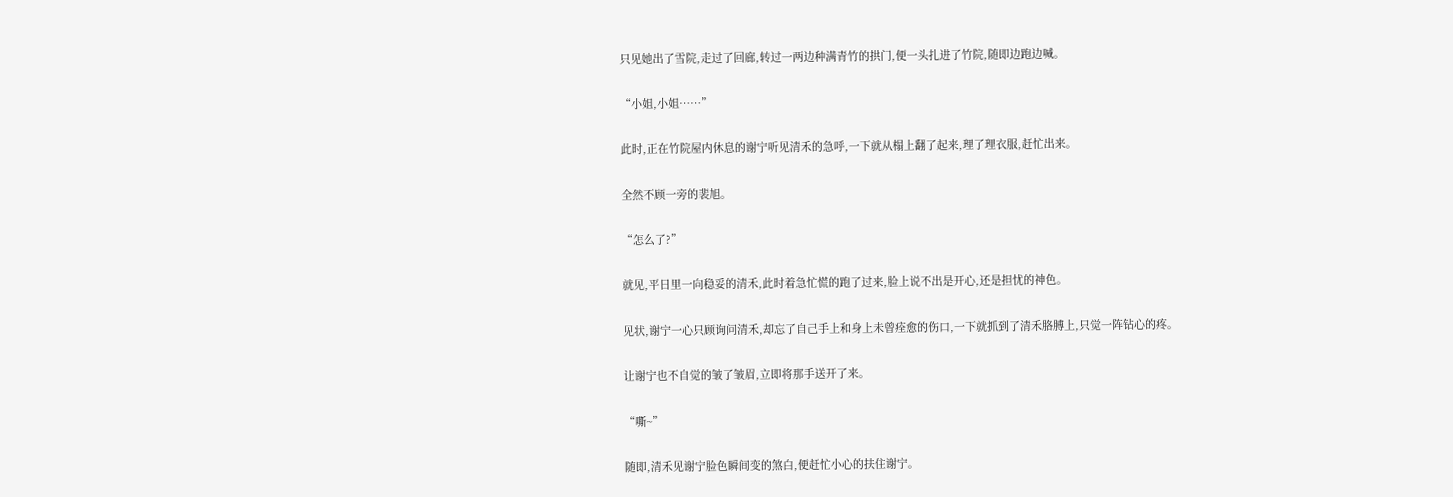只见她出了雪院,走过了回廊,转过一两边种满青竹的拱门,便一头扎进了竹院,随即边跑边喊。

“小姐,小姐……”

此时,正在竹院屋内休息的谢宁听见清禾的急呼,一下就从榻上翻了起来,理了理衣服,赶忙出来。

全然不顾一旁的裴旭。

“怎么了?”

就见,平日里一向稳妥的清禾,此时着急忙慌的跑了过来,脸上说不出是开心,还是担忧的神色。

见状,谢宁一心只顾询问清禾,却忘了自己手上和身上未曾痊愈的伤口,一下就抓到了清禾胳膊上,只觉一阵钻心的疼。

让谢宁也不自觉的皱了皱眉,立即将那手送开了来。

“嘶~”

随即,清禾见谢宁脸色瞬间变的煞白,便赶忙小心的扶住谢宁。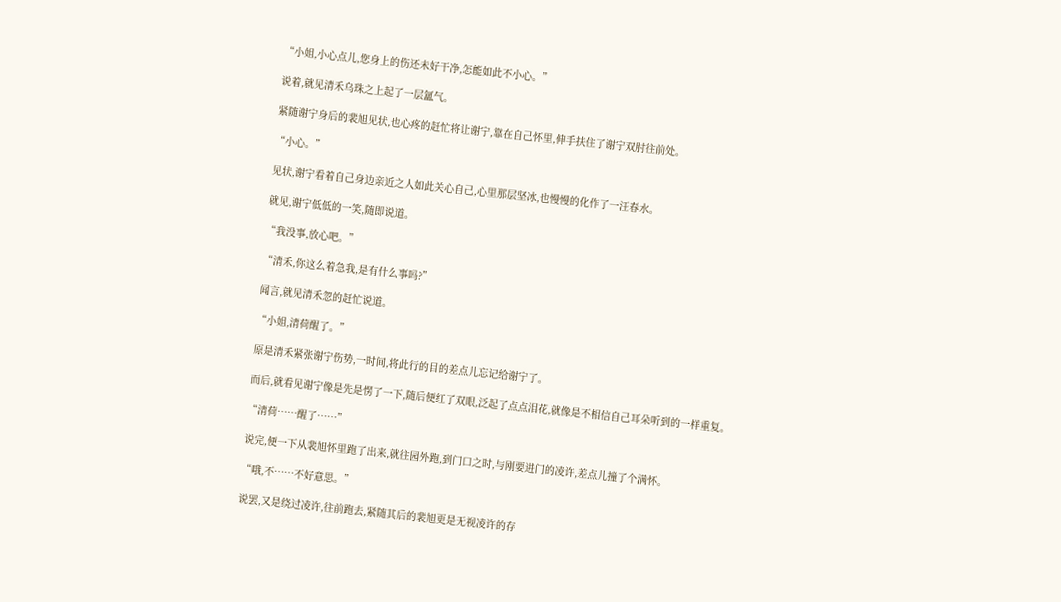“小姐,小心点儿,您身上的伤还未好干净,怎能如此不小心。”

说着,就见清禾乌珠之上起了一层氲气。

紧随谢宁身后的裴旭见状,也心疼的赶忙将让谢宁,靠在自己怀里,伸手扶住了谢宁双肘往前处。

“小心。”

见状,谢宁看着自己身边亲近之人如此关心自己,心里那层坚冰,也慢慢的化作了一汪春水。

就见,谢宁低低的一笑,随即说道。

“我没事,放心吧。”

“清禾,你这么着急我,是有什么事吗?”

闻言,就见清禾忽的赶忙说道。

“小姐,清荷醒了。”

原是清禾紧张谢宁伤势,一时间,将此行的目的差点儿忘记给谢宁了。

而后,就看见谢宁像是先是愣了一下,随后便红了双眼,泛起了点点泪花,就像是不相信自己耳朵听到的一样重复。

“清荷……醒了……”

说完,便一下从裴旭怀里跑了出来,就往园外跑,到门口之时,与刚要进门的凌许,差点儿撞了个满怀。

“哦,不……不好意思。”

说罢,又是绕过凌许,往前跑去,紧随其后的裴旭更是无视凌许的存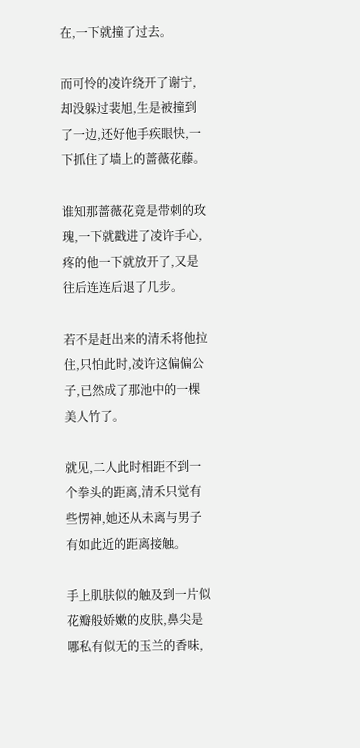在,一下就撞了过去。

而可怜的凌许绕开了谢宁,却没躲过裴旭,生是被撞到了一边,还好他手疾眼快,一下抓住了墙上的蔷薇花藤。

谁知那蔷薇花竟是带刺的玫瑰,一下就戳进了凌许手心,疼的他一下就放开了,又是往后连连后退了几步。

若不是赶出来的清禾将他拉住,只怕此时,凌许这偏偏公子,已然成了那池中的一棵美人竹了。

就见,二人此时相距不到一个拳头的距离,清禾只觉有些愣神,她还从未离与男子有如此近的距离接触。

手上肌肤似的触及到一片似花瓣般娇嫩的皮肤,鼻尖是哪私有似无的玉兰的香味,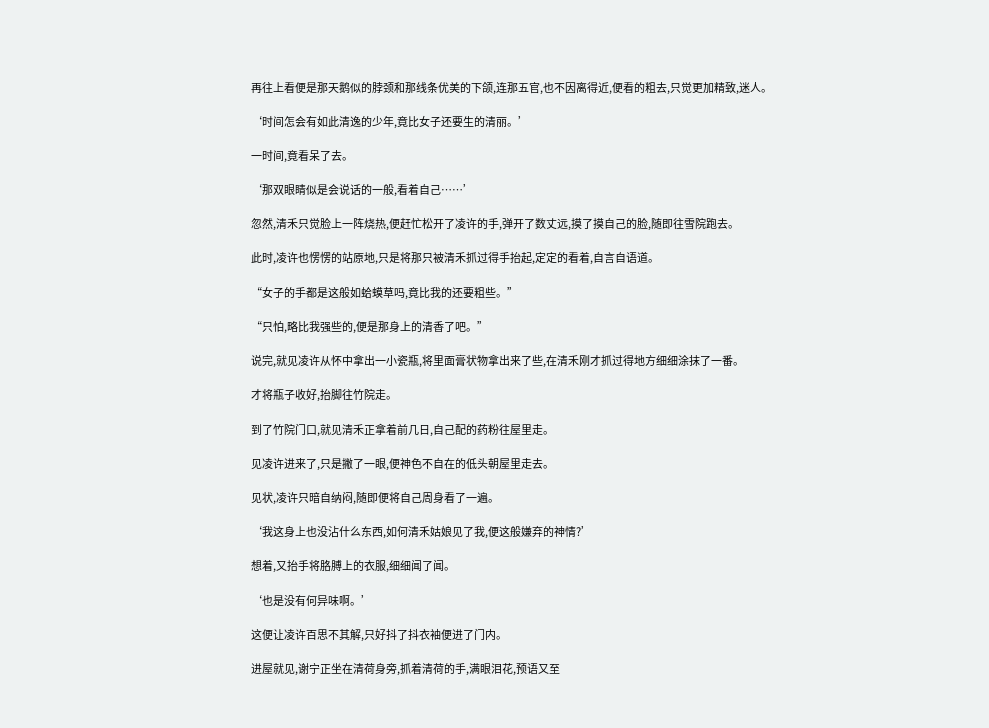再往上看便是那天鹅似的脖颈和那线条优美的下颌,连那五官,也不因离得近,便看的粗去,只觉更加精致,迷人。

‘时间怎会有如此清逸的少年,竟比女子还要生的清丽。’

一时间,竟看呆了去。

‘那双眼睛似是会说话的一般,看着自己……’

忽然,清禾只觉脸上一阵烧热,便赶忙松开了凌许的手,弹开了数丈远,摸了摸自己的脸,随即往雪院跑去。

此时,凌许也愣愣的站原地,只是将那只被清禾抓过得手抬起,定定的看着,自言自语道。

“女子的手都是这般如蛤蟆草吗,竟比我的还要粗些。”

“只怕,略比我强些的,便是那身上的清香了吧。”

说完,就见凌许从怀中拿出一小瓷瓶,将里面膏状物拿出来了些,在清禾刚才抓过得地方细细涂抹了一番。

才将瓶子收好,抬脚往竹院走。

到了竹院门口,就见清禾正拿着前几日,自己配的药粉往屋里走。

见凌许进来了,只是撇了一眼,便神色不自在的低头朝屋里走去。

见状,凌许只暗自纳闷,随即便将自己周身看了一遍。

‘我这身上也没沾什么东西,如何清禾姑娘见了我,便这般嫌弃的神情?’

想着,又抬手将胳膊上的衣服,细细闻了闻。

‘也是没有何异味啊。’

这便让凌许百思不其解,只好抖了抖衣袖便进了门内。

进屋就见,谢宁正坐在清荷身旁,抓着清荷的手,满眼泪花,预语又至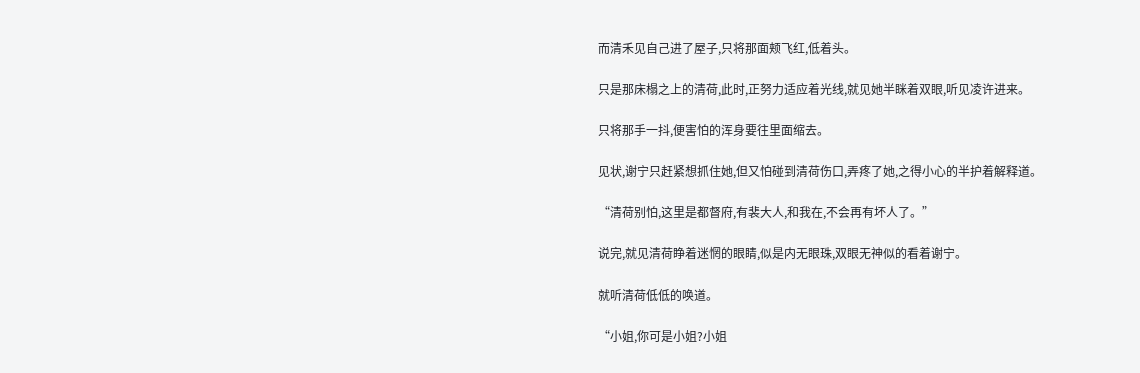而清禾见自己进了屋子,只将那面颊飞红,低着头。

只是那床榻之上的清荷,此时,正努力适应着光线,就见她半眯着双眼,听见凌许进来。

只将那手一抖,便害怕的浑身要往里面缩去。

见状,谢宁只赶紧想抓住她,但又怕碰到清荷伤口,弄疼了她,之得小心的半护着解释道。

“清荷别怕,这里是都督府,有裴大人,和我在,不会再有坏人了。”

说完,就见清荷睁着迷惘的眼睛,似是内无眼珠,双眼无神似的看着谢宁。

就听清荷低低的唤道。

“小姐,你可是小姐?小姐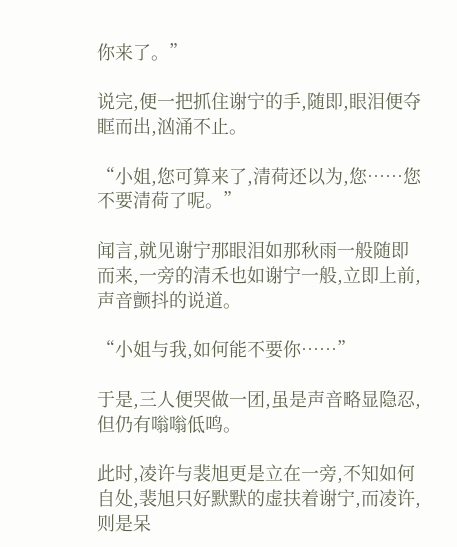你来了。”

说完,便一把抓住谢宁的手,随即,眼泪便夺眶而出,汹涌不止。

“小姐,您可算来了,清荷还以为,您……您不要清荷了呢。”

闻言,就见谢宁那眼泪如那秋雨一般随即而来,一旁的清禾也如谢宁一般,立即上前,声音颤抖的说道。

“小姐与我,如何能不要你……”

于是,三人便哭做一团,虽是声音略显隐忍,但仍有嗡嗡低鸣。

此时,凌许与裴旭更是立在一旁,不知如何自处,裴旭只好默默的虚扶着谢宁,而凌许,则是呆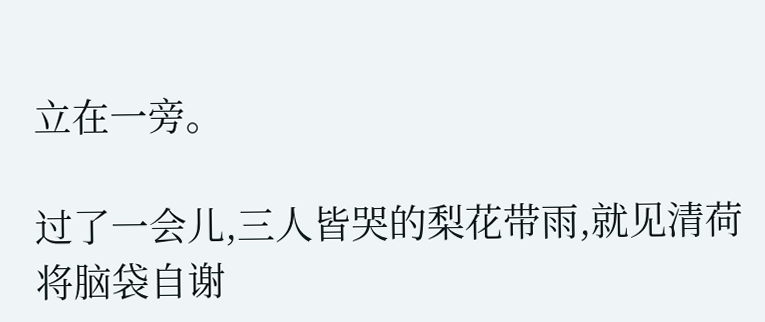立在一旁。

过了一会儿,三人皆哭的梨花带雨,就见清荷将脑袋自谢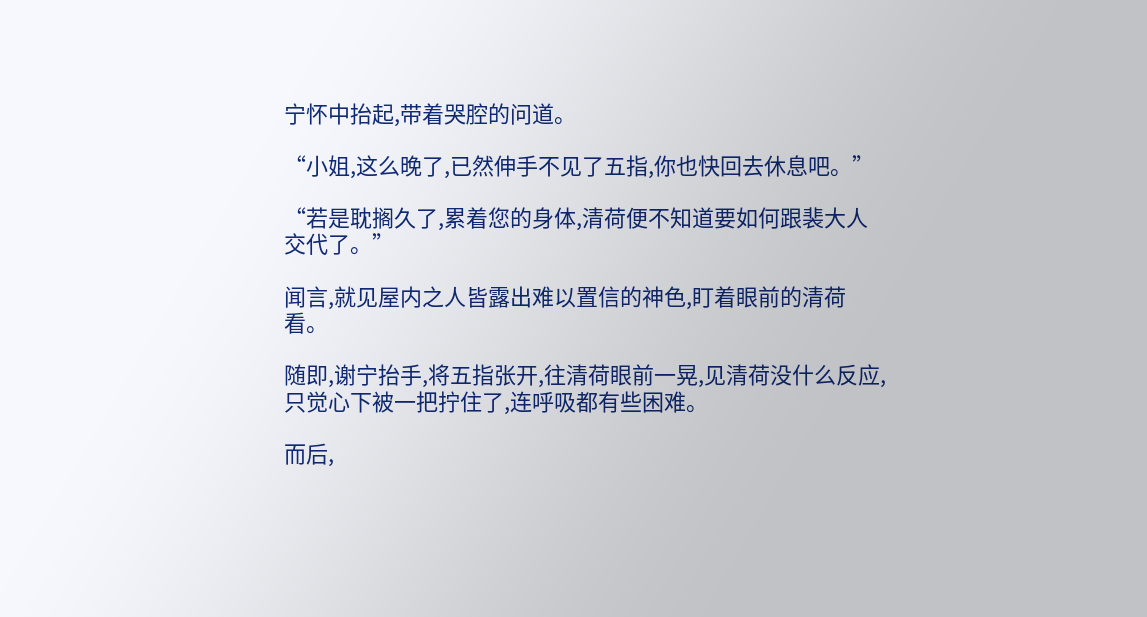宁怀中抬起,带着哭腔的问道。

“小姐,这么晚了,已然伸手不见了五指,你也快回去休息吧。”

“若是耽搁久了,累着您的身体,清荷便不知道要如何跟裴大人交代了。”

闻言,就见屋内之人皆露出难以置信的神色,盯着眼前的清荷看。

随即,谢宁抬手,将五指张开,往清荷眼前一晃,见清荷没什么反应,只觉心下被一把拧住了,连呼吸都有些困难。

而后,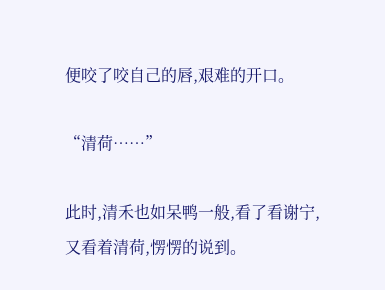便咬了咬自己的唇,艰难的开口。

“清荷……”

此时,清禾也如呆鸭一般,看了看谢宁,又看着清荷,愣愣的说到。